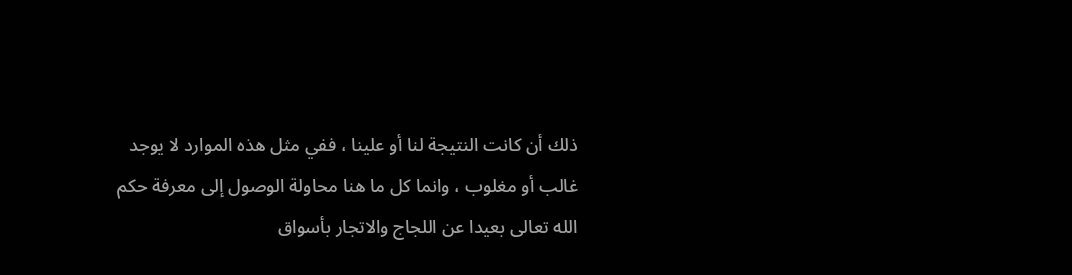ذلك أن كانت النتيجة لنا أو علينا ، ففي مثل هذه الموارد لا يوجد
غالب أو مغلوب ، وانما كل ما هنا محاولة الوصول إلى معرفة حكم
الله تعالى بعيدا عن اللجاج والاتجار بأسواق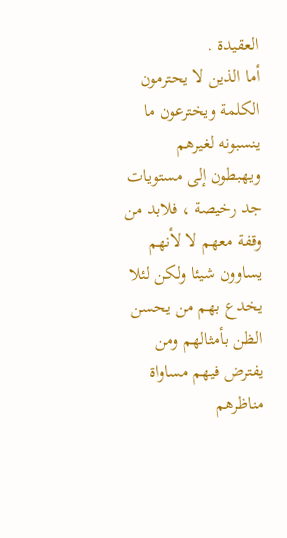العقيدة .
أما الذين لا يحترمون الكلمة ويخترعون ما ينسبونه لغيرهم
ويهبطون إلى مستويات جد رخيصة ، فلابد من وقفة معهم لا لأنهم
يساوون شيئا ولكن لئلا يخدع بهم من يحسن الظن بأمثالهم ومن
يفترض فيهم مساواة مناظرهم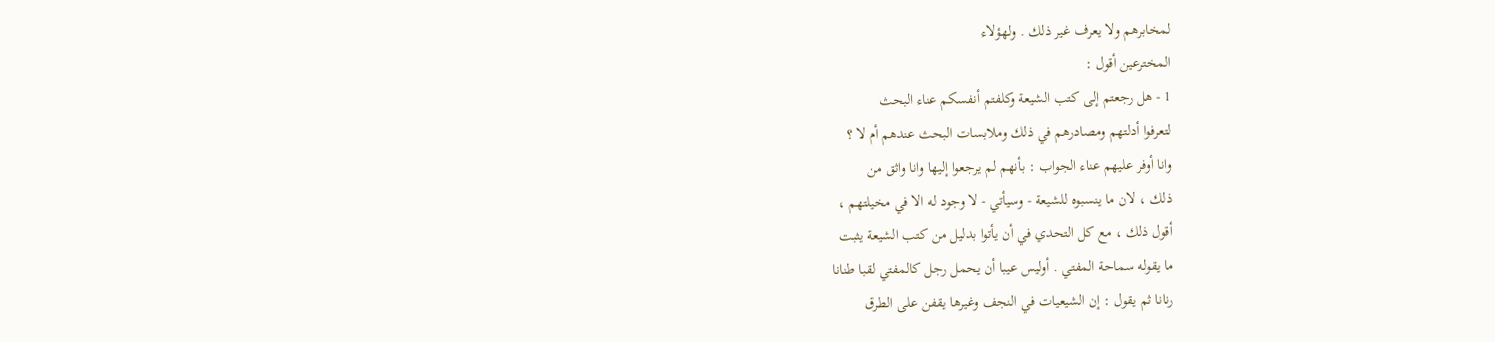لمخابرهم ولا يعرف غير ذلك . ولهؤلاء
المخترعين أقول :
1 - هل رجعتم إلى كتب الشيعة وكلفتم أنفسكم عناء البحث
لتعرفوا أدلتهم ومصادرهم في ذلك وملابسات البحث عندهم أم لا ؟
وانا أوفر عليهم عناء الجواب : بأنهم لم يرجعوا إليها وانا واثق من
ذلك ، لان ما ينسبوه للشيعة - وسيأتي - لا وجود له الا في مخيلتهم ،
أقول ذلك ، مع كل التحدي في أن يأتوا بدليل من كتب الشيعة يثبت
ما يقوله سماحة المفتي . أوليس عيبا أن يحمل رجل كالمفتي لقبا طنانا
رنانا ثم يقول : إن الشيعيات في النجف وغيرها يقفن على الطرق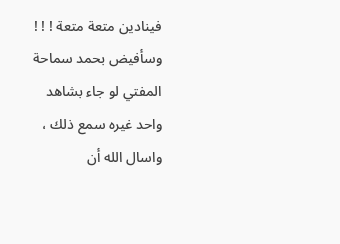فينادين متعة متعة ! ! ! وسأفيض بحمد سماحة المفتي لو جاء بشاهد
واحد غيره سمع ذلك ، واسال الله أن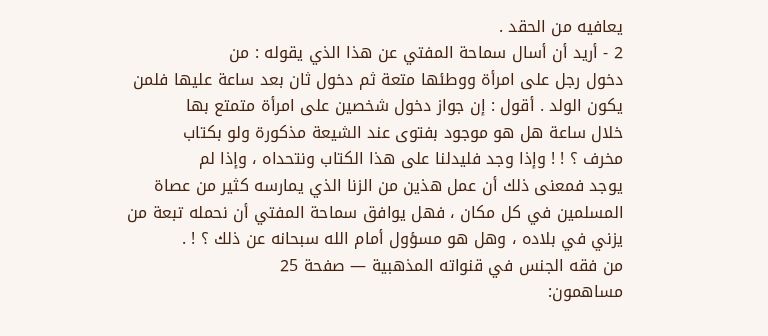يعافيه من الحقد .
2 - أريد أن أسال سماحة المفتي عن هذا الذي يقوله : من
دخول رجل على امرأة ووطئها متعة ثم دخول ثان بعد ساعة عليها فلمن
يكون الولد . أقول : إن جواز دخول شخصين على امرأة متمتع بها
خلال ساعة هل هو موجود بفتوى عند الشيعة مذكورة ولو بكتاب
مخرف ؟ ! ! وإذا وجد فليدلنا على هذا الكتاب ونتحداه ، وإذا لم
يوجد فمعنى ذلك أن عمل هذين من الزنا الذي يمارسه كثير من عصاة
المسلمين في كل مكان ، فهل يوافق سماحة المفتي أن نحمله تبعة من
يزني في بلاده ، وهل هو مسؤول أمام الله سبحانه عن ذلك ؟ ! .
من فقه الجنس في قنواته المذهبية — صفحة 25
مساهمون: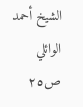الشيخ أحمد الوائلي
ص٢٥